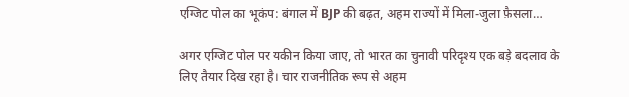एग्जिट पोल का भूकंप: बंगाल में BJP की बढ़त, अहम राज्यों में मिला-जुला फ़ैसला…

अगर एग्जिट पोल पर यकीन किया जाए, तो भारत का चुनावी परिदृश्य एक बड़े बदलाव के लिए तैयार दिख रहा है। चार राजनीतिक रूप से अहम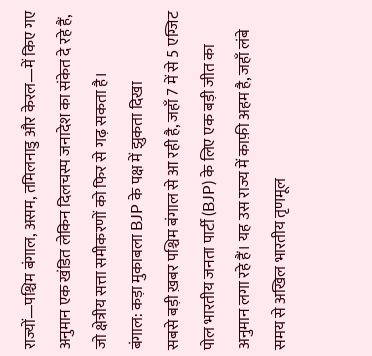राज्यों—पश्चिम बंगाल, असम, तमिलनाडु और केरल—में किए गए अनुमान एक खंडित लेकिन दिलचस्प जनादेश का संकेत दे रहे हैं, जो क्षेत्रीय सत्ता समीकरणों को फिर से गढ़ सकता है।
बंगाल: कड़ा मुकाबला BJP के पक्ष में झुकता दिखा
सबसे बड़ी ख़बर पश्चिम बंगाल से आ रही है, जहाँ 7 में से 5 एग्जिट पोल भारतीय जनता पार्टी (BJP) के लिए एक बड़ी जीत का अनुमान लगा रहे हैं। यह उस राज्य में काफ़ी अहम है, जहाँ लंबे समय से अखिल भारतीय तृणमूल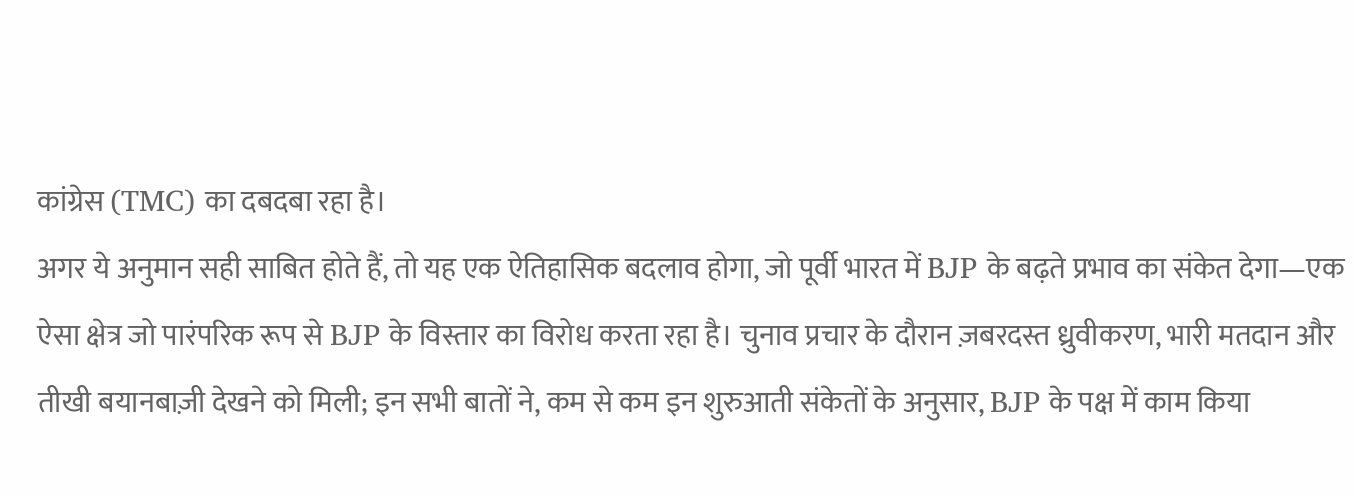कांग्रेस (TMC) का दबदबा रहा है।
अगर ये अनुमान सही साबित होते हैं, तो यह एक ऐतिहासिक बदलाव होगा, जो पूर्वी भारत में BJP के बढ़ते प्रभाव का संकेत देगा—एक ऐसा क्षेत्र जो पारंपरिक रूप से BJP के विस्तार का विरोध करता रहा है। चुनाव प्रचार के दौरान ज़बरदस्त ध्रुवीकरण, भारी मतदान और तीखी बयानबाज़ी देखने को मिली; इन सभी बातों ने, कम से कम इन शुरुआती संकेतों के अनुसार, BJP के पक्ष में काम किया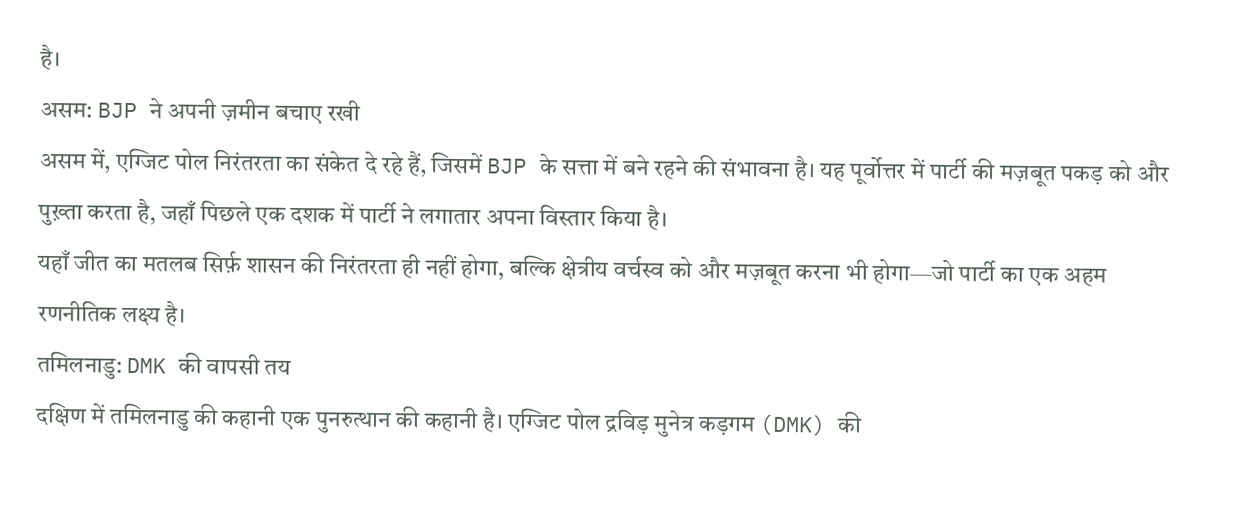है।
असम: BJP ने अपनी ज़मीन बचाए रखी
असम में, एग्जिट पोल निरंतरता का संकेत दे रहे हैं, जिसमें BJP के सत्ता में बने रहने की संभावना है। यह पूर्वोत्तर में पार्टी की मज़बूत पकड़ को और पुख़्ता करता है, जहाँ पिछले एक दशक में पार्टी ने लगातार अपना विस्तार किया है।
यहाँ जीत का मतलब सिर्फ़ शासन की निरंतरता ही नहीं होगा, बल्कि क्षेत्रीय वर्चस्व को और मज़बूत करना भी होगा—जो पार्टी का एक अहम रणनीतिक लक्ष्य है।
तमिलनाडु: DMK की वापसी तय
दक्षिण में तमिलनाडु की कहानी एक पुनरुत्थान की कहानी है। एग्जिट पोल द्रविड़ मुनेत्र कड़गम (DMK) की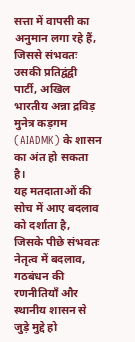सत्ता में वापसी का अनुमान लगा रहे हैं, जिससे संभवतः उसकी प्रतिद्वंद्वी पार्टी, अखिल भारतीय अन्ना द्रविड़ मुनेत्र कड़गम (AIADMK) के शासन का अंत हो सकता है।
यह मतदाताओं की सोच में आए बदलाव को दर्शाता है, जिसके पीछे संभवतः नेतृत्व में बदलाव, गठबंधन की रणनीतियाँ और स्थानीय शासन से जुड़े मुद्दे हो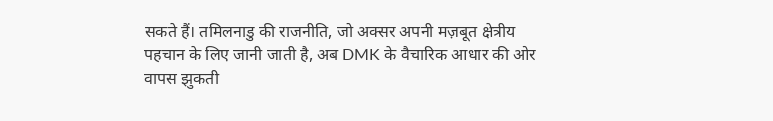सकते हैं। तमिलनाडु की राजनीति, जो अक्सर अपनी मज़बूत क्षेत्रीय पहचान के लिए जानी जाती है, अब DMK के वैचारिक आधार की ओर वापस झुकती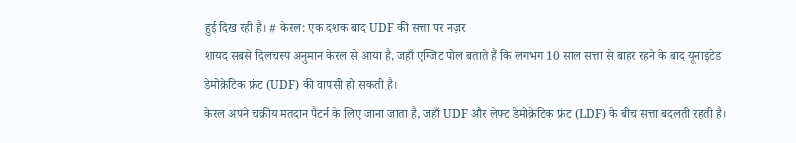हुई दिख रही है। # केरल: एक दशक बाद UDF की सत्ता पर नज़र
शायद सबसे दिलचस्प अनुमान केरल से आया है, जहाँ एग्जिट पोल बताते हैं कि लगभग 10 साल सत्ता से बाहर रहने के बाद यूनाइटेड डेमोक्रेटिक फ्रंट (UDF) की वापसी हो सकती है।
केरल अपने चक्रीय मतदान पैटर्न के लिए जाना जाता है, जहाँ UDF और लेफ्ट डेमोक्रेटिक फ्रंट (LDF) के बीच सत्ता बदलती रहती है।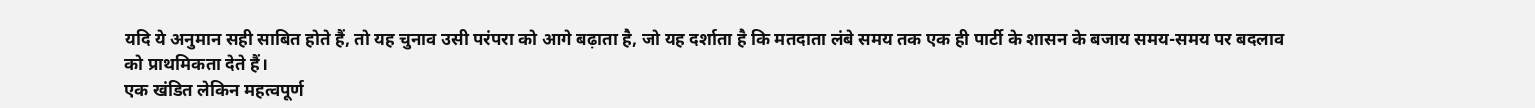यदि ये अनुमान सही साबित होते हैं, तो यह चुनाव उसी परंपरा को आगे बढ़ाता है, जो यह दर्शाता है कि मतदाता लंबे समय तक एक ही पार्टी के शासन के बजाय समय-समय पर बदलाव को प्राथमिकता देते हैं।
एक खंडित लेकिन महत्वपूर्ण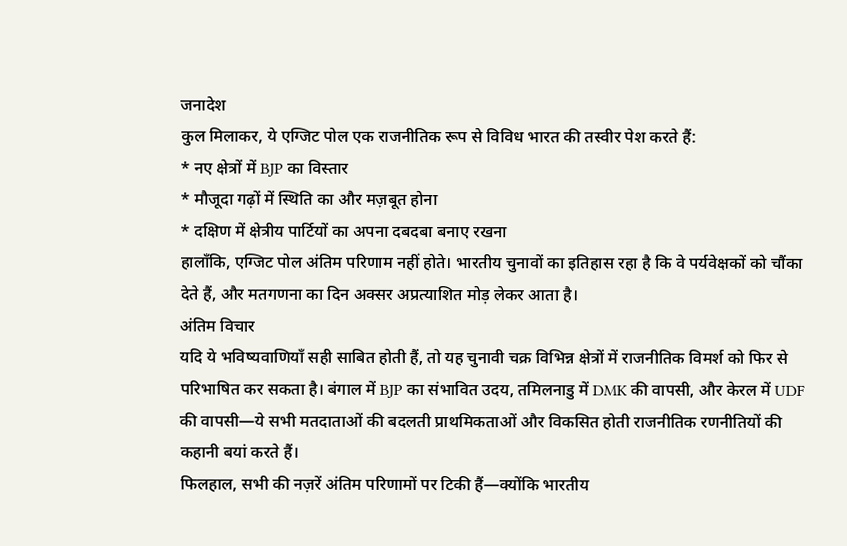जनादेश
कुल मिलाकर, ये एग्जिट पोल एक राजनीतिक रूप से विविध भारत की तस्वीर पेश करते हैं:
* नए क्षेत्रों में BJP का विस्तार
* मौजूदा गढ़ों में स्थिति का और मज़बूत होना
* दक्षिण में क्षेत्रीय पार्टियों का अपना दबदबा बनाए रखना
हालाँकि, एग्जिट पोल अंतिम परिणाम नहीं होते। भारतीय चुनावों का इतिहास रहा है कि वे पर्यवेक्षकों को चौंका देते हैं, और मतगणना का दिन अक्सर अप्रत्याशित मोड़ लेकर आता है।
अंतिम विचार
यदि ये भविष्यवाणियाँ सही साबित होती हैं, तो यह चुनावी चक्र विभिन्न क्षेत्रों में राजनीतिक विमर्श को फिर से परिभाषित कर सकता है। बंगाल में BJP का संभावित उदय, तमिलनाडु में DMK की वापसी, और केरल में UDF की वापसी—ये सभी मतदाताओं की बदलती प्राथमिकताओं और विकसित होती राजनीतिक रणनीतियों की कहानी बयां करते हैं।
फिलहाल, सभी की नज़रें अंतिम परिणामों पर टिकी हैं—क्योंकि भारतीय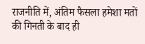राजनीति में, अंतिम फैसला हमेशा मतों की गिनती के बाद ही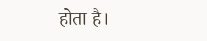होता है।